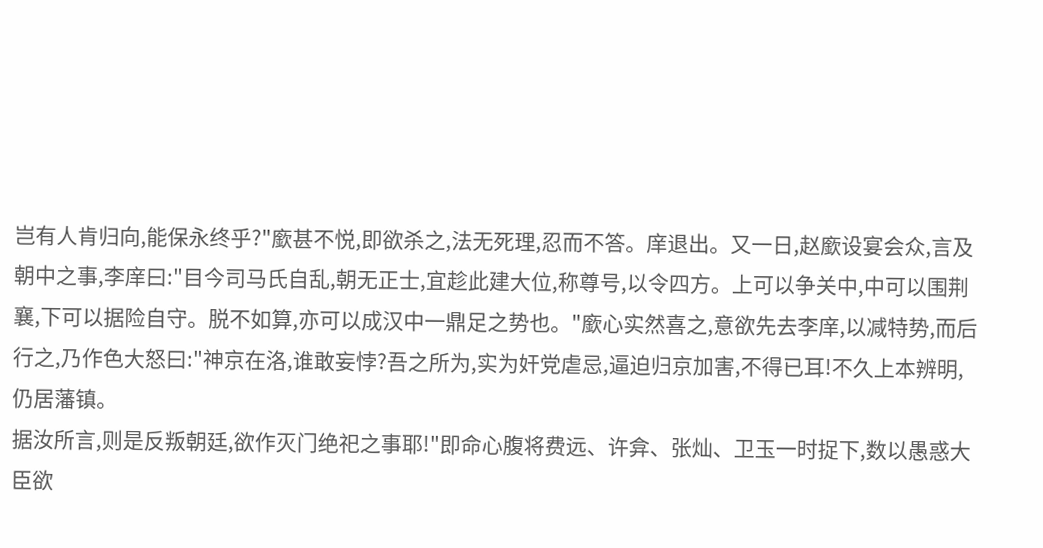岂有人肯归向,能保永终乎?"廞甚不悦,即欲杀之,法无死理,忍而不答。庠退出。又一日,赵廞设宴会众,言及朝中之事,李庠曰:"目今司马氏自乱,朝无正士,宜趁此建大位,称尊号,以令四方。上可以争关中,中可以围荆襄,下可以据险自守。脱不如算,亦可以成汉中一鼎足之势也。"廞心实然喜之,意欲先去李庠,以减特势,而后行之,乃作色大怒曰:"神京在洛,谁敢妄悖?吾之所为,实为奸党虐忌,逼迫归京加害,不得已耳!不久上本辨明,仍居藩镇。
据汝所言,则是反叛朝廷,欲作灭门绝祀之事耶!"即命心腹将费远、许弇、张灿、卫玉一时捉下,数以愚惑大臣欲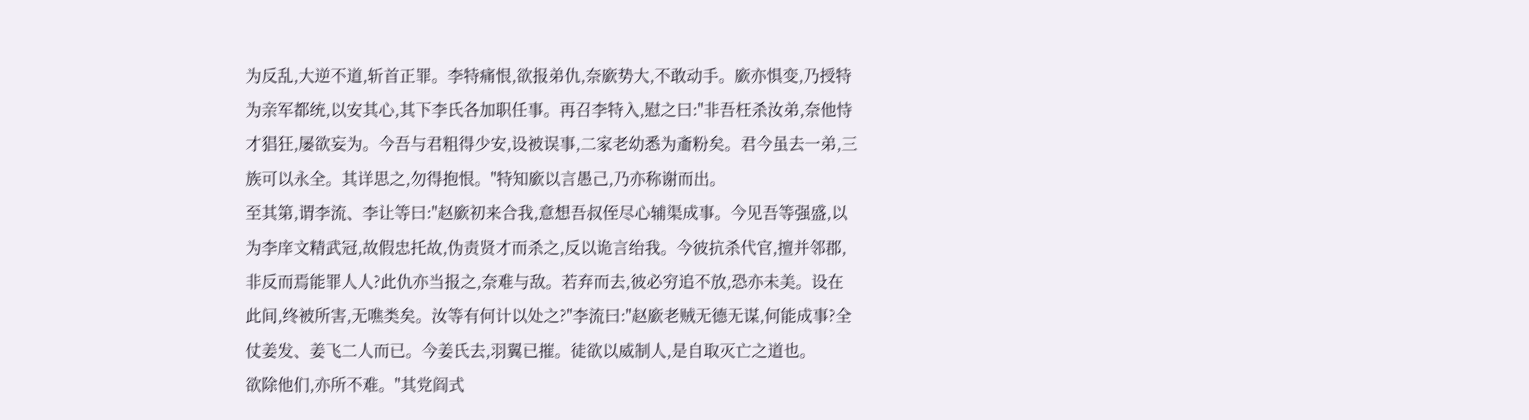为反乱,大逆不道,斩首正罪。李特痛恨,欲报弟仇,奈廞势大,不敢动手。廞亦惧变,乃授特为亲军都统,以安其心,其下李氏各加职任事。再召李特入,慰之曰:"非吾枉杀汝弟,奈他恃才猖狂,屡欲妄为。今吾与君粗得少安,设被误事,二家老幼悉为齑粉矣。君今虽去一弟,三族可以永全。其详思之,勿得抱恨。"特知廞以言愚己,乃亦称谢而出。
至其第,谓李流、李让等曰:"赵廞初来合我,意想吾叔侄尽心辅渠成事。今见吾等强盛,以为李庠文精武冠,故假忠托故,伪责贤才而杀之,反以诡言绐我。今彼抗杀代官,擅并邻郡,非反而焉能罪人人?此仇亦当报之,奈难与敌。若弃而去,彼必穷追不放,恐亦未美。设在此间,终被所害,无噍类矣。汝等有何计以处之?"李流曰:"赵廞老贼无德无谋,何能成事?全仗姜发、姜飞二人而已。今姜氏去,羽翼已摧。徒欲以威制人,是自取灭亡之道也。
欲除他们,亦所不难。"其党阎式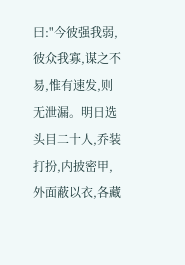曰:"今彼强我弱,彼众我寡,谋之不易,惟有速发,则无泄漏。明日选头目二十人,乔装打扮,内披密甲,外面蔽以衣,各藏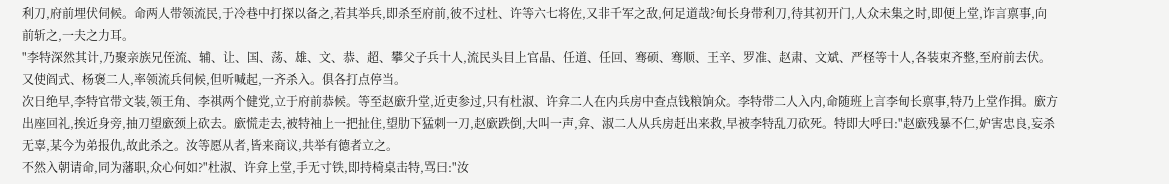利刀,府前埋伏伺候。命两人带领流民,于冷巷中打探以备之,若其举兵,即杀至府前,彼不过杜、许等六七将佐,又非千军之敌,何足道哉?甸长身带利刀,待其初开门,人众未集之时,即便上堂,诈言禀事,向前斩之,一夫之力耳。
"李特深然其计,乃聚亲族兄侄流、辅、让、国、荡、雄、文、恭、超、攀父子兵十人,流民头目上官晶、任道、任回、骞硕、骞顺、王辛、罗准、赵肃、文斌、严柽等十人,各装束齐整,至府前去伏。又使阎式、杨褒二人,率领流兵伺候,但听喊起,一齐杀入。俱各打点停当。
次日绝早,李特官带文装,领王角、李祺两个健党,立于府前恭候。等至赵廞升堂,近吏参过,只有杜淑、许弇二人在内兵房中查点钱粮饷众。李特带二人入内,命随班上言李甸长禀事,特乃上堂作揖。廞方出座回礼,挨近身旁,抽刀望廞颈上砍去。廞慌走去,被特袖上一把扯住,望肋下猛刺一刀,赵廞跌倒,大叫一声,弇、淑二人从兵房赶出来救,早被李特乱刀砍死。特即大呼曰:"赵廞残暴不仁,妒害忠良,妄杀无辜,某今为弟报仇,故此杀之。汝等愿从者,皆来商议,共举有德者立之。
不然入朝请命,同为藩职,众心何如?"杜淑、许弇上堂,手无寸铁,即持椅桌击特,骂曰:"汝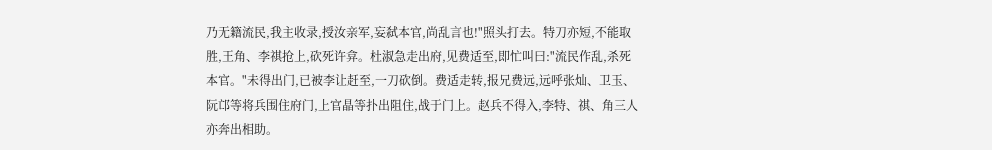乃无籍流民,我主收录,授汝亲军,妄弑本官,尚乱言也!"照头打去。特刀亦短,不能取胜,王角、李祺抢上,砍死许弇。杜淑急走出府,见费适至,即忙叫曰:"流民作乱,杀死本官。"未得出门,已被李让赶至,一刀砍倒。费适走转,报兄费远,远呼张灿、卫玉、阮邙等将兵围住府门,上官晶等扑出阻住,战于门上。赵兵不得入,李特、祺、角三人亦奔出相助。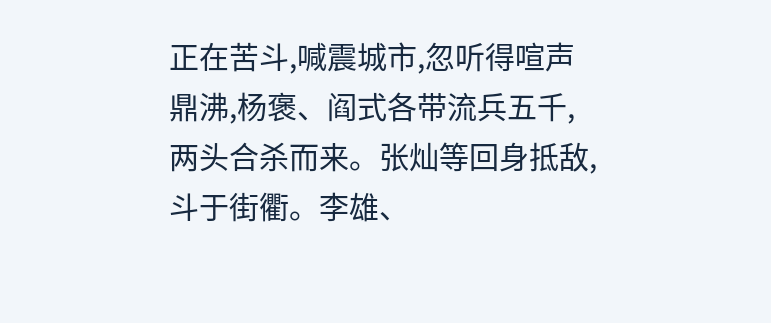正在苦斗,喊震城市,忽听得喧声鼎沸,杨褒、阎式各带流兵五千,两头合杀而来。张灿等回身抵敌,斗于街衢。李雄、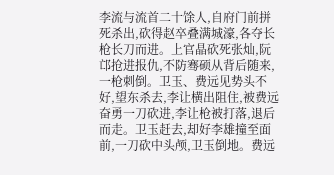李流与流首二十馀人,自府门前拼死杀出,砍得赵卒叠满城濠,各夺长枪长刀而进。上官晶砍死张灿,阮邙抢进报仇,不防骞硕从背后随来,一枪刺倒。卫玉、费远见势头不好,望东杀去,李让横出阻住,被费远奋勇一刀砍进,李让枪被打落,退后而走。卫玉赶去,却好李雄撞至面前,一刀砍中头颅,卫玉倒地。费远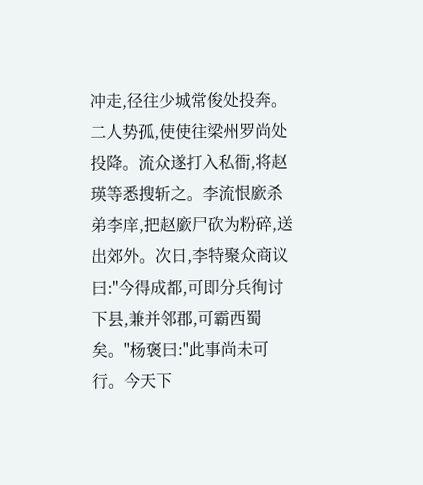冲走,径往少城常俊处投奔。
二人势孤,使使往梁州罗尚处投降。流众遂打入私衙,将赵瑛等悉搜斩之。李流恨廞杀弟李庠,把赵廞尸砍为粉碎,送出郊外。次日,李特聚众商议曰:"今得成都,可即分兵徇讨下县,兼并邻郡,可霸西蜀矣。"杨褒曰:"此事尚未可行。今天下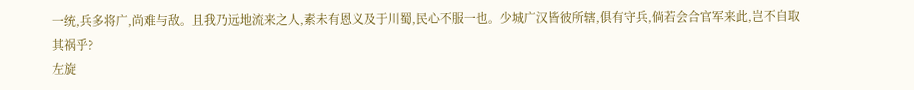一统,兵多将广,尚难与敌。且我乃远地流来之人,素未有恩义及于川蜀,民心不服一也。少城广汉皆彼所辖,俱有守兵,倘若会合官军来此,岂不自取其祸乎?
左旋